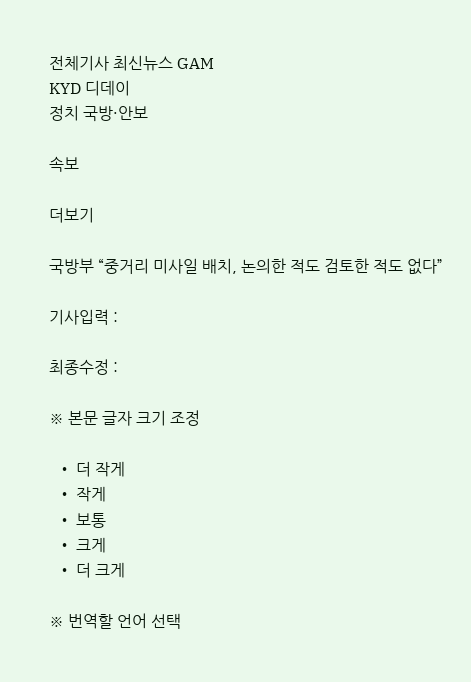전체기사 최신뉴스 GAM
KYD 디데이
정치 국방·안보

속보

더보기

국방부 “중거리 미사일 배치, 논의한 적도 검토한 적도 없다”

기사입력 :

최종수정 :

※ 본문 글자 크기 조정

  • 더 작게
  • 작게
  • 보통
  • 크게
  • 더 크게

※ 번역할 언어 선택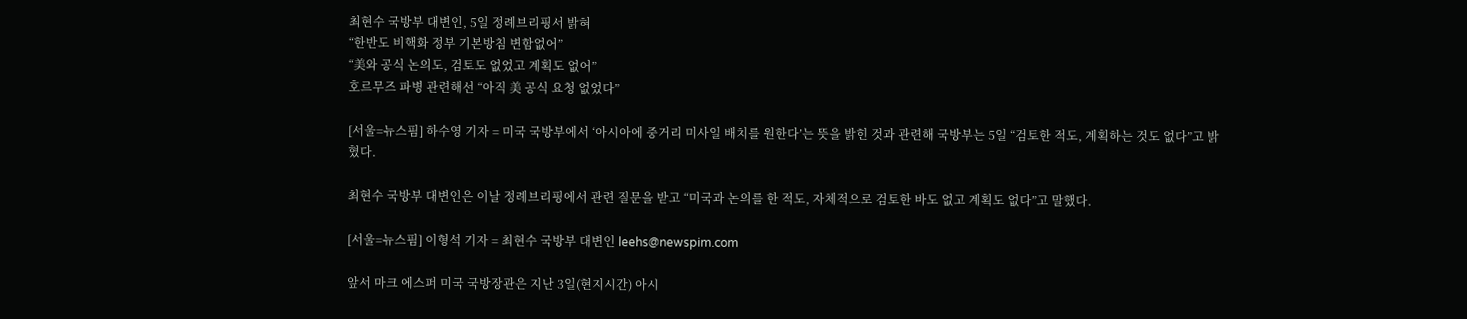최현수 국방부 대변인, 5일 정례브리핑서 밝혀
“한반도 비핵화 정부 기본방침 변함없어”
“美와 공식 논의도, 검토도 없었고 계획도 없어”
호르무즈 파병 관련해선 “아직 美 공식 요청 없었다”

[서울=뉴스핌] 하수영 기자 = 미국 국방부에서 ‘아시아에 중거리 미사일 배치를 원한다’는 뜻을 밝힌 것과 관련해 국방부는 5일 “검토한 적도, 계획하는 것도 없다”고 밝혔다.

최현수 국방부 대변인은 이날 정례브리핑에서 관련 질문을 받고 “미국과 논의를 한 적도, 자체적으로 검토한 바도 없고 계획도 없다”고 말했다.

[서울=뉴스핌] 이형석 기자 = 최현수 국방부 대변인 leehs@newspim.com

앞서 마크 에스퍼 미국 국방장관은 지난 3일(현지시간) 아시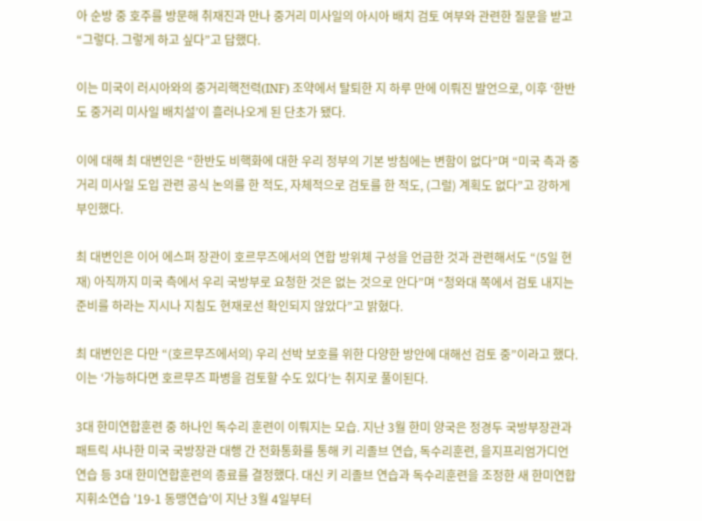아 순방 중 호주를 방문해 취재진과 만나 중거리 미사일의 아시아 배치 검토 여부와 관련한 질문을 받고 “그렇다. 그렇게 하고 싶다”고 답했다.

이는 미국이 러시아와의 중거리핵전력(INF) 조약에서 탈퇴한 지 하루 만에 이뤄진 발언으로, 이후 ‘한반도 중거리 미사일 배치설’이 흘러나오게 된 단초가 됐다.

이에 대해 최 대변인은 “한반도 비핵화에 대한 우리 정부의 기본 방침에는 변함이 없다”며 “미국 측과 중거리 미사일 도입 관련 공식 논의를 한 적도, 자체적으로 검토를 한 적도, (그럴) 계획도 없다”고 강하게 부인했다.

최 대변인은 이어 에스퍼 장관이 호르무즈에서의 연합 방위체 구성을 언급한 것과 관련해서도 “(5일 현재) 아직까지 미국 측에서 우리 국방부로 요청한 것은 없는 것으로 안다”며 “청와대 쪽에서 검토 내지는 준비를 하라는 지시나 지침도 현재로선 확인되지 않았다”고 밝혔다.

최 대변인은 다만 “(호르무즈에서의) 우리 선박 보호를 위한 다양한 방안에 대해선 검토 중”이라고 했다. 이는 ‘가능하다면 호르무즈 파병을 검토할 수도 있다’는 취지로 풀이된다.

3대 한미연합훈련 중 하나인 독수리 훈련이 이뤄지는 모습. 지난 3월 한미 양국은 정경두 국방부장관과 패트릭 샤나한 미국 국방장관 대행 간 전화통화를 통해 키 리졸브 연습, 독수리훈련, 을지프리엄가디언 연습 등 3대 한미연합훈련의 종료를 결정했다. 대신 키 리졸브 연습과 독수리훈련을 조정한 새 한미연합지휘소연습 '19-1 동맹연습'이 지난 3월 4일부터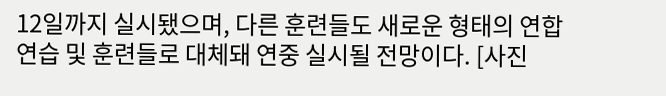12일까지 실시됐으며, 다른 훈련들도 새로운 형태의 연합연습 및 훈련들로 대체돼 연중 실시될 전망이다. [사진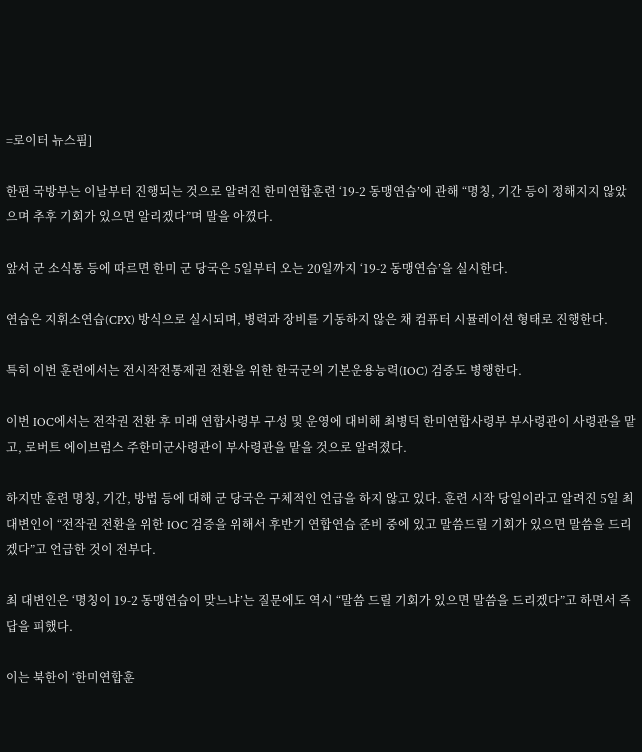=로이터 뉴스핌]

한편 국방부는 이날부터 진행되는 것으로 알려진 한미연합훈련 ‘19-2 동맹연습’에 관해 “명칭, 기간 등이 정해지지 않았으며 추후 기회가 있으면 알리겠다”며 말을 아꼈다.

앞서 군 소식통 등에 따르면 한미 군 당국은 5일부터 오는 20일까지 ‘19-2 동맹연습’을 실시한다.

연습은 지휘소연습(CPX) 방식으로 실시되며, 병력과 장비를 기동하지 않은 채 컴퓨터 시뮬레이션 형태로 진행한다.

특히 이번 훈련에서는 전시작전통제권 전환을 위한 한국군의 기본운용능력(IOC) 검증도 병행한다.

이번 IOC에서는 전작권 전환 후 미래 연합사령부 구성 및 운영에 대비해 최병덕 한미연합사령부 부사령관이 사령관을 맡고, 로버트 에이브럼스 주한미군사령관이 부사령관을 맡을 것으로 알려졌다.

하지만 훈련 명칭, 기간, 방법 등에 대해 군 당국은 구체적인 언급을 하지 않고 있다. 훈련 시작 당일이라고 알려진 5일 최 대변인이 “전작권 전환을 위한 IOC 검증을 위해서 후반기 연합연습 준비 중에 있고 말씀드릴 기회가 있으면 말씀을 드리겠다”고 언급한 것이 전부다.

최 대변인은 ‘명칭이 19-2 동맹연습이 맞느냐’는 질문에도 역시 “말씀 드릴 기회가 있으면 말씀을 드리겠다”고 하면서 즉답을 피했다.

이는 북한이 ‘한미연합훈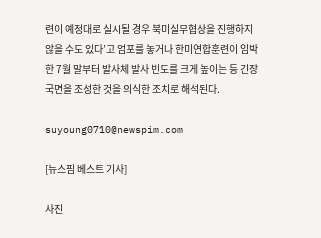련이 예정대로 실시될 경우 북미실무협상을 진행하지 않을 수도 있다’고 엄포를 놓거나 한미연합훈련이 임박한 7월 말부터 발사체 발사 빈도를 크게 높이는 등 긴장 국면을 조성한 것을 의식한 조치로 해석된다.

suyoung0710@newspim.com

[뉴스핌 베스트 기사]

사진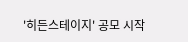'히든스테이지' 공모 시작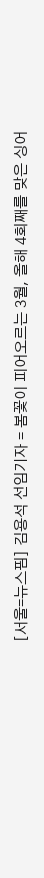[서울=뉴스핌] 김용석 선임기자 = 봄꽃이 피어오르는 3월, 올해 4회째를 맞은 싱어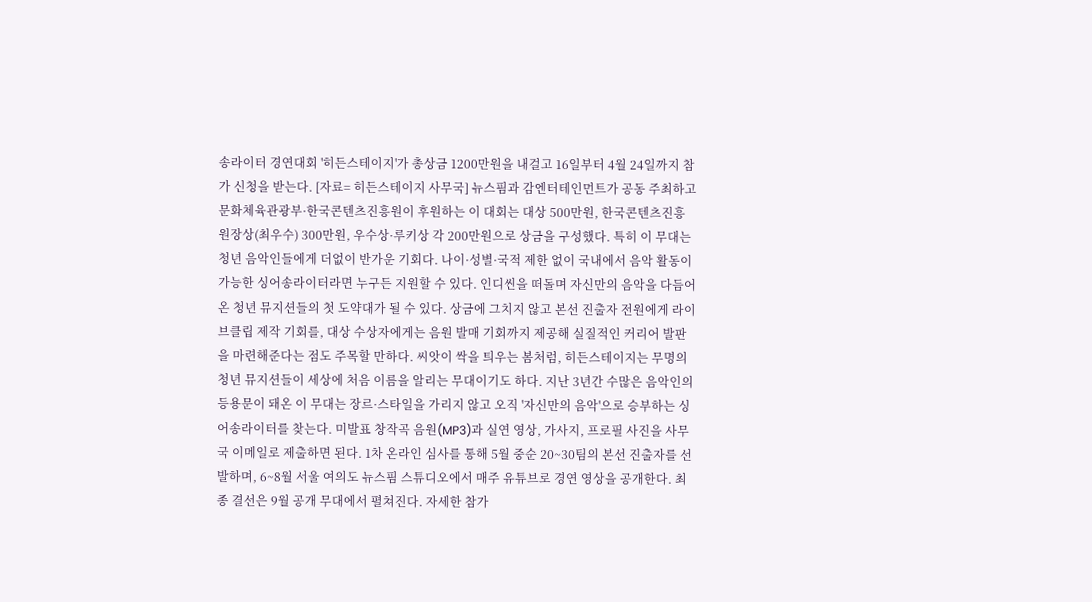송라이터 경연대회 '히든스테이지'가 총상금 1200만원을 내걸고 16일부터 4월 24일까지 참가 신청을 받는다. [자료= 히든스테이지 사무국] 뉴스핌과 감엔터테인먼트가 공동 주최하고 문화체육관광부·한국콘텐츠진흥원이 후원하는 이 대회는 대상 500만원, 한국콘텐츠진흥원장상(최우수) 300만원, 우수상·루키상 각 200만원으로 상금을 구성했다. 특히 이 무대는 청년 음악인들에게 더없이 반가운 기회다. 나이·성별·국적 제한 없이 국내에서 음악 활동이 가능한 싱어송라이터라면 누구든 지원할 수 있다. 인디씬을 떠돌며 자신만의 음악을 다듬어온 청년 뮤지션들의 첫 도약대가 될 수 있다. 상금에 그치지 않고 본선 진출자 전원에게 라이브클립 제작 기회를, 대상 수상자에게는 음원 발매 기회까지 제공해 실질적인 커리어 발판을 마련해준다는 점도 주목할 만하다. 씨앗이 싹을 틔우는 봄처럼, 히든스테이지는 무명의 청년 뮤지션들이 세상에 처음 이름을 알리는 무대이기도 하다. 지난 3년간 수많은 음악인의 등용문이 돼온 이 무대는 장르·스타일을 가리지 않고 오직 '자신만의 음악'으로 승부하는 싱어송라이터를 찾는다. 미발표 창작곡 음원(MP3)과 실연 영상, 가사지, 프로필 사진을 사무국 이메일로 제출하면 된다. 1차 온라인 심사를 통해 5월 중순 20~30팀의 본선 진출자를 선발하며, 6~8월 서울 여의도 뉴스핌 스튜디오에서 매주 유튜브로 경연 영상을 공개한다. 최종 결선은 9월 공개 무대에서 펼쳐진다. 자세한 참가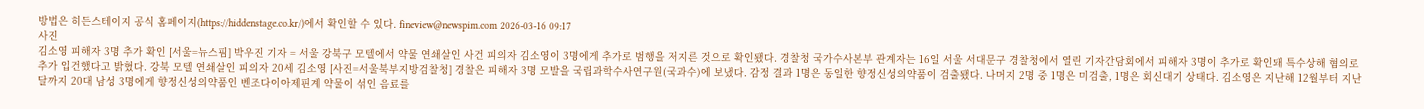방법은 히든스테이지 공식 홈페이지(https://hiddenstage.co.kr/)에서 확인할 수 있다. fineview@newspim.com 2026-03-16 09:17
사진
김소영 피해자 3명 추가 확인 [서울=뉴스핌] 박우진 기자 = 서울 강북구 모텔에서 약물 연쇄살인 사건 피의자 김소영이 3명에게 추가로 범행을 저지른 것으로 확인됐다. 경찰청 국가수사본부 관계자는 16일 서울 서대문구 경찰청에서 열린 기자간담회에서 피해자 3명이 추가로 확인돼 특수상해 혐의로 추가 입건했다고 밝혔다. 강북 모텔 연쇄살인 피의자 20세 김소영 [사진=서울북부지방검찰청] 경찰은 피해자 3명 모발을 국립과학수사연구원(국과수)에 보냈다. 감정 결과 1명은 동일한 향정신성의약품이 검출됐다. 나머지 2명 중 1명은 미검출, 1명은 회신대기 상태다. 김소영은 지난해 12월부터 지난달까지 20대 남성 3명에게 향정신성의약품인 벤조다이아제핀계 약물이 섞인 음료를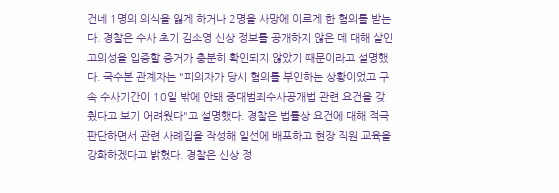건네 1명의 의식을 잃게 하거나 2명을 사망에 이르게 한 혐의를 받는다. 경찰은 수사 초기 김소영 신상 정보를 공개하지 않은 데 대해 살인 고의성을 입증할 증거가 충분히 확인되지 않았기 때문이라고 설명했다. 국수본 관계자는 "피의자가 당시 혐의를 부인하는 상황이었고 구속 수사기간이 10일 밖에 안돼 중대범죄수사공개법 관련 요건을 갖췄다고 보기 어려웠다"고 설명했다. 경찰은 법률상 요건에 대해 적극 판단하면서 관련 사례집을 작성해 일선에 배포하고 현장 직원 교육을 강화하겠다고 밝혔다. 경찰은 신상 정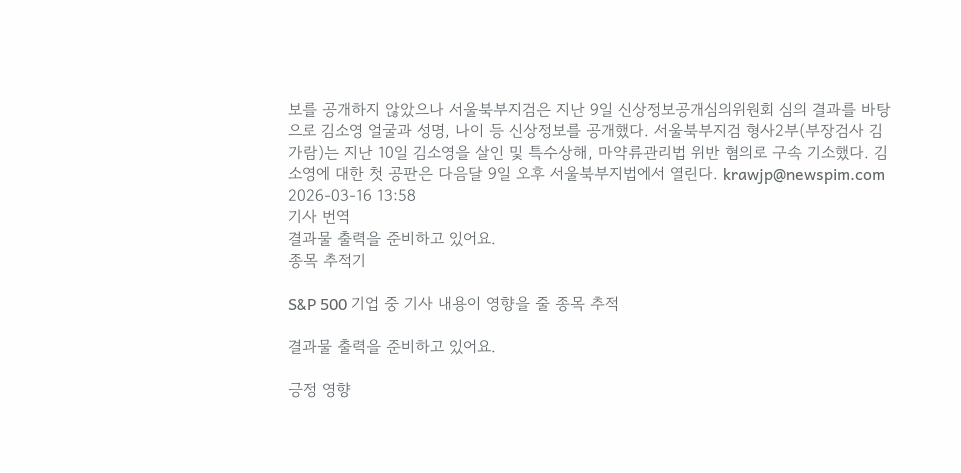보를 공개하지 않았으나 서울북부지검은 지난 9일 신상정보공개심의위원회 심의 결과를 바탕으로 김소영 얼굴과 성명, 나이 등 신상정보를 공개했다. 서울북부지검 형사2부(부장검사 김가람)는 지난 10일 김소영을 살인 및 특수상해, 마약류관리법 위반 혐의로 구속 기소했다. 김소영에 대한 첫 공판은 다음달 9일 오후 서울북부지법에서 열린다. krawjp@newspim.com 2026-03-16 13:58
기사 번역
결과물 출력을 준비하고 있어요.
종목 추적기

S&P 500 기업 중 기사 내용이 영향을 줄 종목 추적

결과물 출력을 준비하고 있어요.

긍정 영향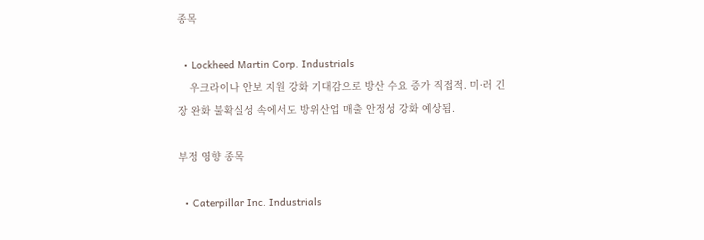종목

  • Lockheed Martin Corp. Industrials
    우크라이나 안보 지원 강화 기대감으로 방산 수요 증가 직접적. 미·러 긴장 완화 불확실성 속에서도 방위산업 매출 안정성 강화 예상됨.

부정 영향 종목

  • Caterpillar Inc. Industrials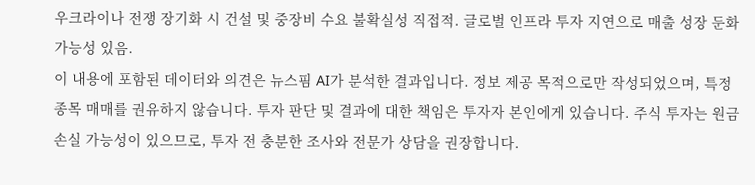우크라이나 전쟁 장기화 시 건설 및 중장비 수요 불확실성 직접적. 글로벌 인프라 투자 지연으로 매출 성장 둔화 가능성 있음.
이 내용에 포함된 데이터와 의견은 뉴스핌 AI가 분석한 결과입니다. 정보 제공 목적으로만 작성되었으며, 특정 종목 매매를 권유하지 않습니다. 투자 판단 및 결과에 대한 책임은 투자자 본인에게 있습니다. 주식 투자는 원금 손실 가능성이 있으므로, 투자 전 충분한 조사와 전문가 상담을 권장합니다.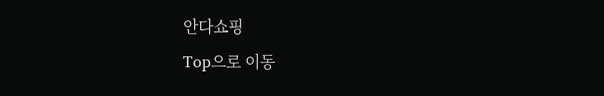안다쇼핑
Top으로 이동